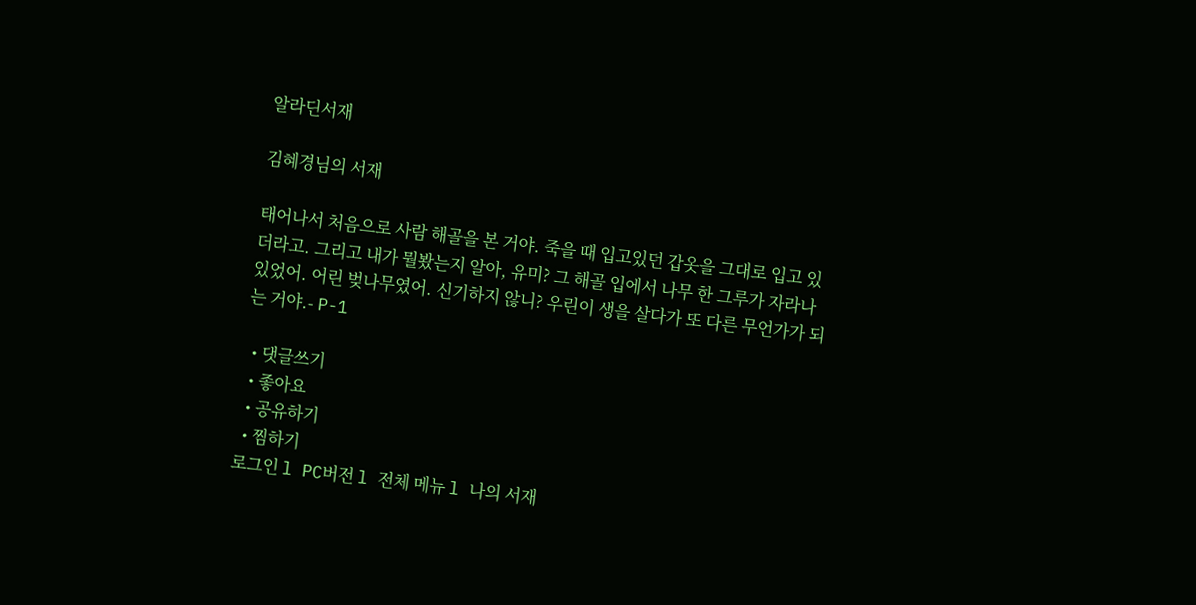알라딘서재

김혜경님의 서재

태어나서 처음으로 사람 해골을 본 거야. 죽을 때 입고있던 갑옷을 그대로 입고 있더라고. 그리고 내가 뭘봤는지 알아, 유미? 그 해골 입에서 나무 한 그루가 자라나 있었어. 어린 벚나무였어. 신기하지 않니? 우린이 생을 살다가 또 다른 무언가가 되는 거야.- P-1

  • 댓글쓰기
  • 좋아요
  • 공유하기
  • 찜하기
로그인 l PC버전 l 전체 메뉴 l 나의 서재